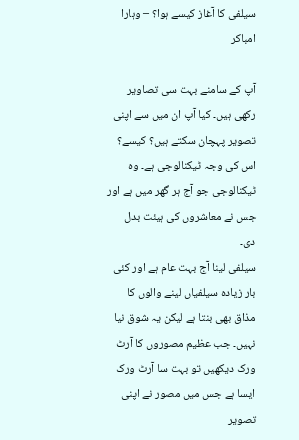سیلفی کا آغاز کیسے ہوا؟ – وہارا امباکر

آپ کے سامنے بہت سی تصاویر رکھی ہیں۔ کیا آپ ان میں سے اپنی تصویر پہچان سکتے ہیں؟ کیسے؟ اس کی وجہ ٹیکنالوجی ہے۔ وہ ٹیکنالوجی جو آج ہر گھر میں ہے اور جس نے معاشروں کی ہیئت بدل دی۔
سیلفی لینا آج بہت عام ہے اور کئی بار زیادہ سیلفیاں لینے والوں کا مذاق بھی بنتا ہے لیکن یہ شوق نیا نہیں۔ جب عظیم مصوروں کا آرٹ ورک دیکھیں تو بہت سا آرٹ ورک ایسا ہے جس میں مصور نے اپنی تصویر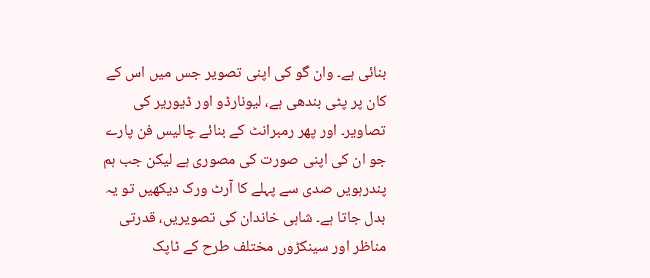بنائی ہے۔ وان گو کی اپنی تصویر جس میں اس کے کان پر پٹی بندھی ہے، لیونارڈو اور ڈیوریر کی تصاویر۔ اور پھر رمبرانٹ کے بنائے چالیس فن پارے جو ان کی اپنی صورت کی مصوری ہے لیکن جب ہم پندرہویں صدی سے پہلے کا آرٹ ورک دیکھیں تو یہ بدل جاتا ہے۔ شاہی خاندان کی تصویریں، قدرتی مناظر اور سینکڑوں مختلف طرح کے ٹاپک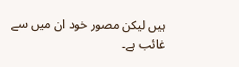ہیں لیکن مصور خود ان میں سے غائب ہے۔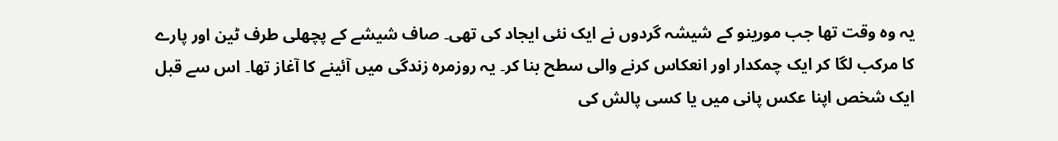یہ وہ وقت تھا جب مورینو کے شیشہ گردوں نے ایک نئی ایجاد کی تھی۔ صاف شیشے کے پچھلی طرف ٹین اور پارے کا مرکب لگا کر ایک چمکدار اور انعکاس کرنے والی سطح بنا کر۔ یہ روزمرہ زندگی میں آئینے کا آغاز تھا۔ اس سے قبل ایک شخص اپنا عکس پانی میں یا کسی پالش کی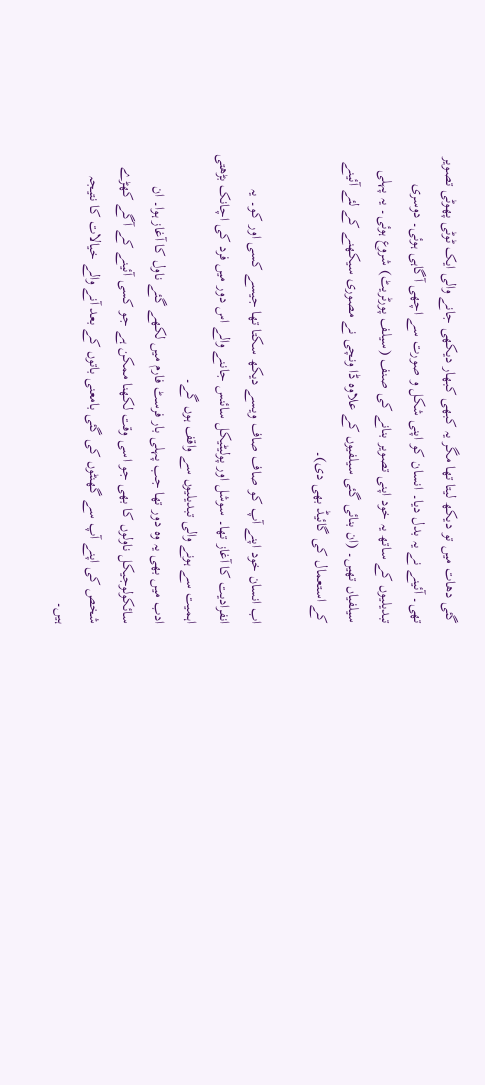گئی دھات میں تو دیکھ لیتا تھا مگر یہ کبھی کبھار دیکھی جانے والی ایک ٹوٹی پھوٹی تصویر تھی۔ آئینے نے یہ بدل دیا۔ انسان کو اپنی شکل و صورت سے اچھی آگاہی ہوئی۔ دوسری تبدیلیوں کے ساتھ یہ خود اپنی تصویر بنانے کی صنف (سیلف پورٹریٹ) شروع ہوئی۔ یہ پہلی سیلفیاں تھیں۔ (ان بنائی گئی سیلفیوں کے علاوہ ڈا ونچی نے مصوری سیکھنے کے لئے آئینے کے استعمال کی گائیڈ بھی دی)۔

اب انسان خود اپنے آپ کو صاف صاف ویسے دیکھ سکتا تھا جیسے کسی اور کو۔ یہ انفرادیت کا آغاز تھا۔ سوشل اور پولیٹیکل سائنس جاننے والے اس دور میں فرد کی اچانک بڑھتی اہمیت سے ہونے والی تبدیلیوں سے واقف ہوں گے۔
ادب میں بھی یہ وہ دور تھا جب پہلی بار فرسٹ فارم میں لکھے گئے ناول کا آغاز ہوا۔ ان سائکولوجیکل ناولوں کا بھی جو اسی وقت لکھنا ممکن ہے جو کسی آئینے کے آگے کھڑے شخص کی اپنے آپ سے گھنٹوں کی گئی بامعنی باتوں کے بعد آنے والے خیالات کا نتیجہ ہیں۔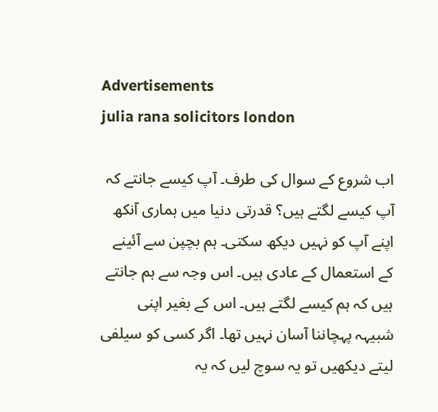Advertisements
julia rana solicitors london

اب شروع کے سوال کی طرف۔ آپ کیسے جانتے کہ آپ کیسے لگتے ہیں؟ قدرتی دنیا میں ہماری آنکھ اپنے آپ کو نہیں دیکھ سکتی۔ ہم بچپن سے آئینے کے استعمال کے عادی ہیں۔ اس وجہ سے ہم جانتے ہیں کہ ہم کیسے لگتے ہیں۔ اس کے بغیر اپنی شبیہہ پہچاننا آسان نہیں تھا۔ اگر کسی کو سیلفی لیتے دیکھیں تو یہ سوچ لیں کہ یہ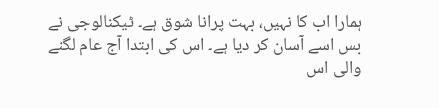ہمارا اب کا نہیں، بہت پرانا شوق ہے۔ ٹیکنالوجی نے بس اسے آسان کر دیا ہے۔ اس کی ابتدا آج عام لگنے والی اس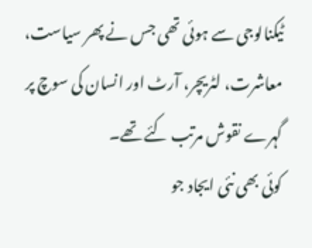ٹیکنالوجی سے ہوئی تھی جس نے پھر سیاست، معاشرت، لٹریچر، آرٹ اور انسان کی سوچ پر گہرے نقوش مرتب کئے تھے۔
کوئی بھی نئی ایجاد جو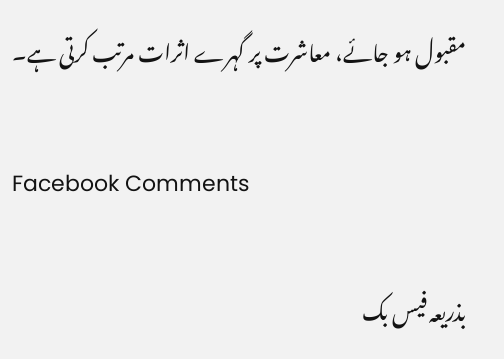مقبول ہو جائے، معاشرت پر گہرے اثرات مرتب کرتی ہے۔

Facebook Comments

بذریعہ فیس بک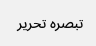تبصرہ تحریر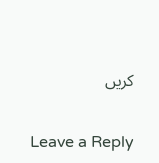کریں

Leave a Reply